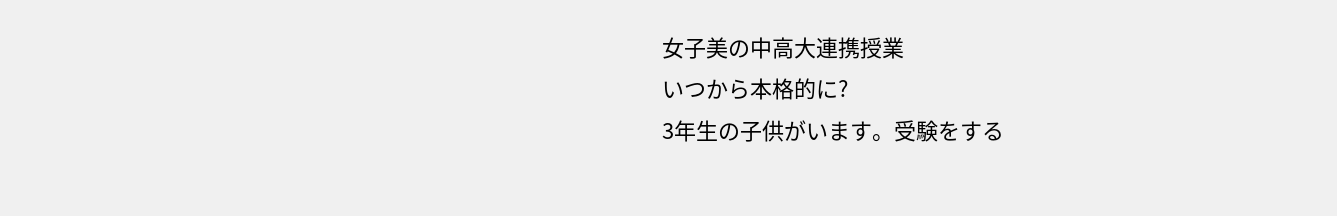女子美の中高大連携授業
いつから本格的に?
3年生の子供がいます。受験をする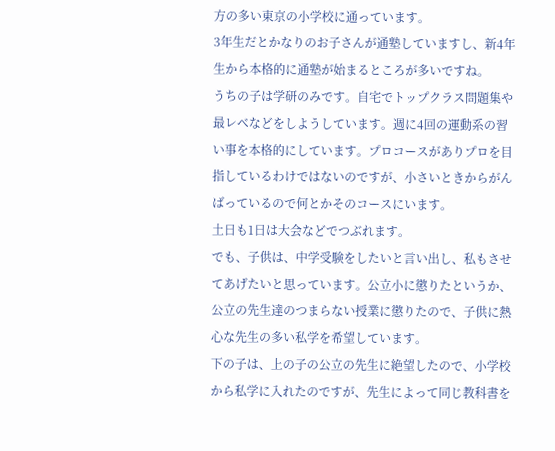方の多い東京の小学校に通っています。
3年生だとかなりのお子さんが通塾していますし、新4年生から本格的に通塾が始まるところが多いですね。
うちの子は学研のみです。自宅でトップクラス問題集や最レベなどをしようしています。週に4回の運動系の習い事を本格的にしています。プロコースがありプロを目指しているわけではないのですが、小さいときからがんばっているので何とかそのコースにいます。
土日も1日は大会などでつぶれます。
でも、子供は、中学受験をしたいと言い出し、私もさせてあげたいと思っています。公立小に懲りたというか、公立の先生達のつまらない授業に懲りたので、子供に熱心な先生の多い私学を希望しています。
下の子は、上の子の公立の先生に絶望したので、小学校から私学に入れたのですが、先生によって同じ教科書を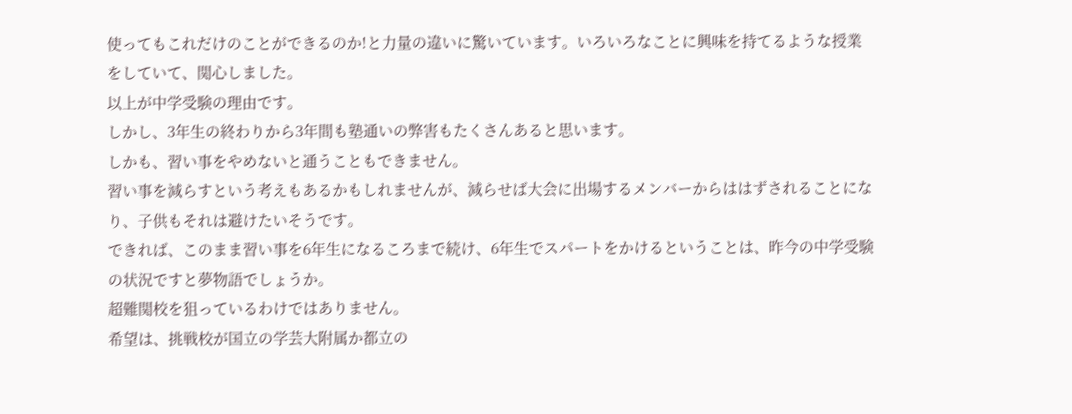使ってもこれだけのことができるのか!と力量の違いに驚いています。いろいろなことに興味を持てるような授業をしていて、関心しました。
以上が中学受験の理由です。
しかし、3年生の終わりから3年間も塾通いの弊害もたくさんあると思います。
しかも、習い事をやめないと通うこともできません。
習い事を減らすという考えもあるかもしれませんが、減らせば大会に出場するメンバーからははずされることになり、子供もそれは避けたいそうです。
できれば、このまま習い事を6年生になるころまで続け、6年生でスパートをかけるということは、昨今の中学受験の状況ですと夢物語でしょうか。
超難関校を狙っているわけではありません。
希望は、挑戦校が国立の学芸大附属か都立の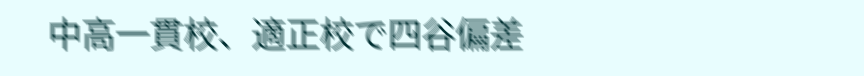中高一貫校、適正校で四谷偏差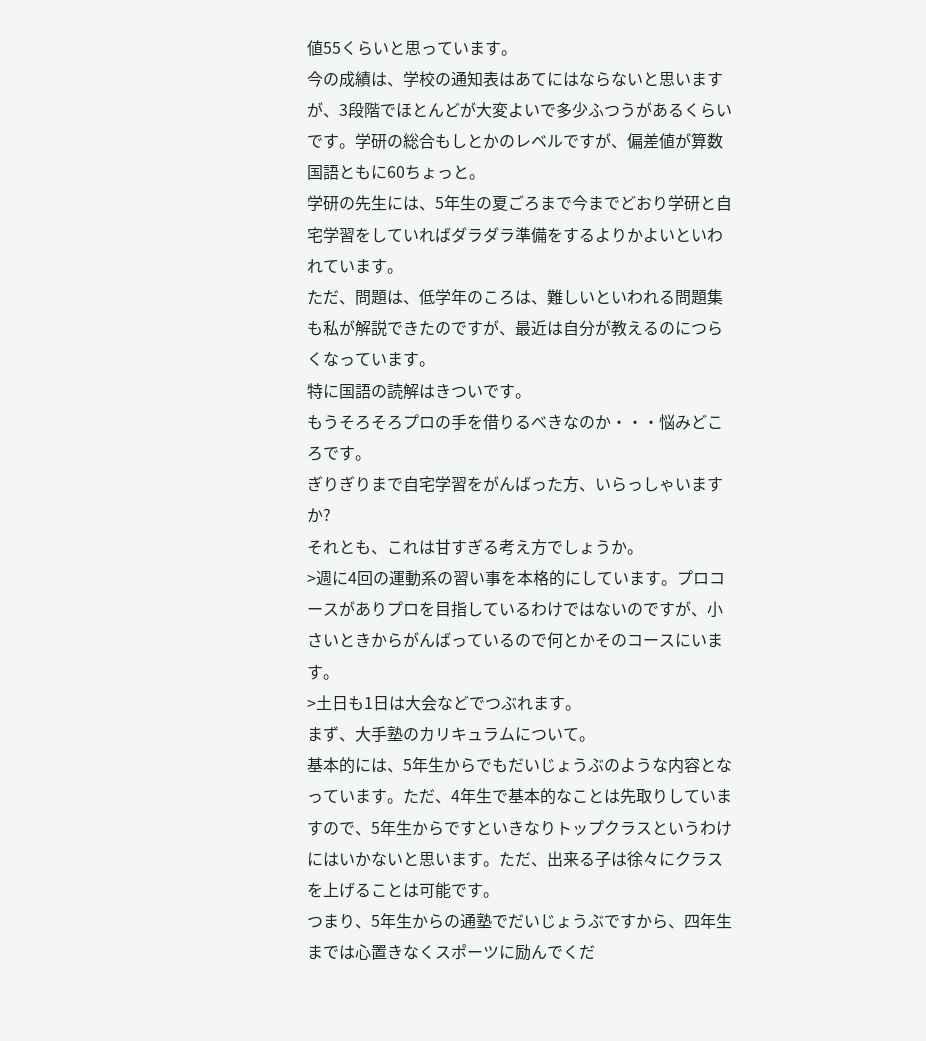値55くらいと思っています。
今の成績は、学校の通知表はあてにはならないと思いますが、3段階でほとんどが大変よいで多少ふつうがあるくらいです。学研の総合もしとかのレベルですが、偏差値が算数国語ともに60ちょっと。
学研の先生には、5年生の夏ごろまで今までどおり学研と自宅学習をしていればダラダラ準備をするよりかよいといわれています。
ただ、問題は、低学年のころは、難しいといわれる問題集も私が解説できたのですが、最近は自分が教えるのにつらくなっています。
特に国語の読解はきついです。
もうそろそろプロの手を借りるべきなのか・・・悩みどころです。
ぎりぎりまで自宅学習をがんばった方、いらっしゃいますか?
それとも、これは甘すぎる考え方でしょうか。
>週に4回の運動系の習い事を本格的にしています。プロコースがありプロを目指しているわけではないのですが、小さいときからがんばっているので何とかそのコースにいます。
>土日も1日は大会などでつぶれます。
まず、大手塾のカリキュラムについて。
基本的には、5年生からでもだいじょうぶのような内容となっています。ただ、4年生で基本的なことは先取りしていますので、5年生からですといきなりトップクラスというわけにはいかないと思います。ただ、出来る子は徐々にクラスを上げることは可能です。
つまり、5年生からの通塾でだいじょうぶですから、四年生までは心置きなくスポーツに励んでくだ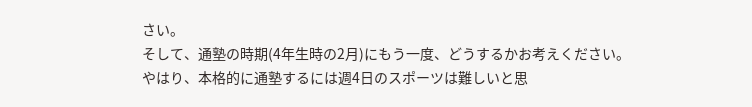さい。
そして、通塾の時期(4年生時の2月)にもう一度、どうするかお考えください。
やはり、本格的に通塾するには週4日のスポーツは難しいと思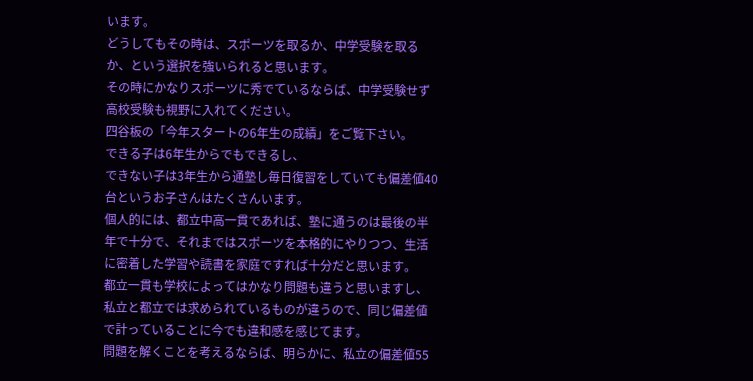います。
どうしてもその時は、スポーツを取るか、中学受験を取るか、という選択を強いられると思います。
その時にかなりスポーツに秀でているならば、中学受験せず高校受験も視野に入れてください。
四谷板の「今年スタートの6年生の成績」をご覧下さい。
できる子は6年生からでもできるし、
できない子は3年生から通塾し毎日復習をしていても偏差値40台というお子さんはたくさんいます。
個人的には、都立中高一貫であれば、塾に通うのは最後の半年で十分で、それまではスポーツを本格的にやりつつ、生活に密着した学習や読書を家庭ですれば十分だと思います。
都立一貫も学校によってはかなり問題も違うと思いますし、私立と都立では求められているものが違うので、同じ偏差値で計っていることに今でも違和感を感じてます。
問題を解くことを考えるならば、明らかに、私立の偏差値55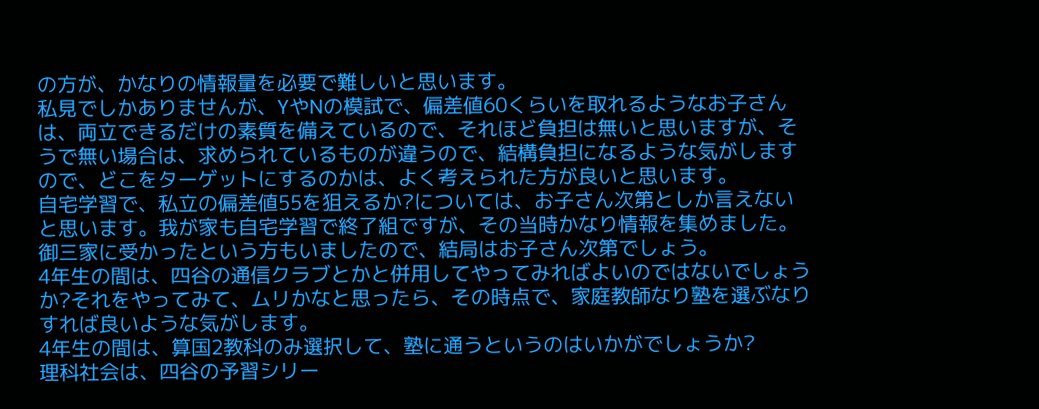の方が、かなりの情報量を必要で難しいと思います。
私見でしかありませんが、YやNの模試で、偏差値60くらいを取れるようなお子さんは、両立できるだけの素質を備えているので、それほど負担は無いと思いますが、そうで無い場合は、求められているものが違うので、結構負担になるような気がしますので、どこをターゲットにするのかは、よく考えられた方が良いと思います。
自宅学習で、私立の偏差値55を狙えるか?については、お子さん次第としか言えないと思います。我が家も自宅学習で終了組ですが、その当時かなり情報を集めました。御三家に受かったという方もいましたので、結局はお子さん次第でしょう。
4年生の間は、四谷の通信クラブとかと併用してやってみればよいのではないでしょうか?それをやってみて、ムリかなと思ったら、その時点で、家庭教師なり塾を選ぶなりすれば良いような気がします。
4年生の間は、算国2教科のみ選択して、塾に通うというのはいかがでしょうか?
理科社会は、四谷の予習シリー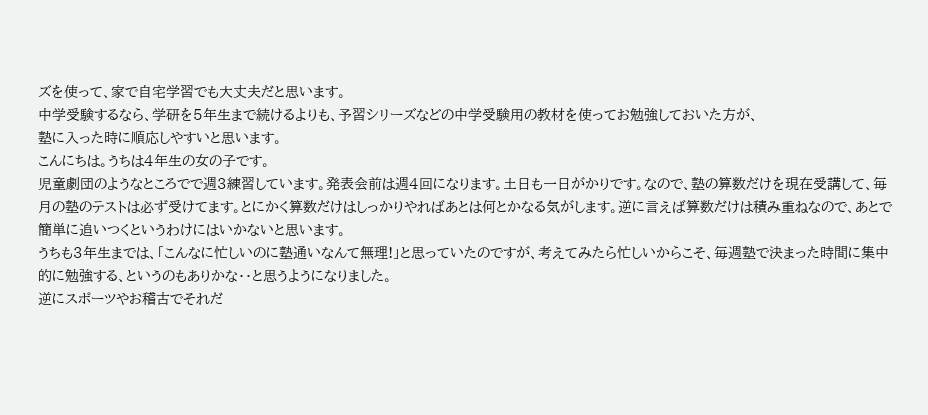ズを使って、家で自宅学習でも大丈夫だと思います。
中学受験するなら、学研を5年生まで続けるよりも、予習シリーズなどの中学受験用の教材を使ってお勉強しておいた方が、
塾に入った時に順応しやすいと思います。
こんにちは。うちは4年生の女の子です。
児童劇団のようなところでで週3練習しています。発表会前は週4回になります。土日も一日がかりです。なので、塾の算数だけを現在受講して、毎月の塾のテストは必ず受けてます。とにかく算数だけはしっかりやればあとは何とかなる気がします。逆に言えば算数だけは積み重ねなので、あとで簡単に追いつくというわけにはいかないと思います。
うちも3年生までは、「こんなに忙しいのに塾通いなんて無理!」と思っていたのですが、考えてみたら忙しいからこそ、毎週塾で決まった時間に集中的に勉強する、というのもありかな・・と思うようになりました。
逆にスポーツやお稽古でそれだ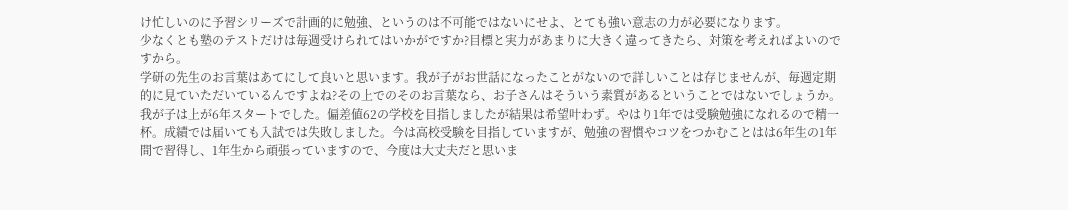け忙しいのに予習シリーズで計画的に勉強、というのは不可能ではないにせよ、とても強い意志の力が必要になります。
少なくとも塾のテストだけは毎週受けられてはいかがですか?目標と実力があまりに大きく違ってきたら、対策を考えればよいのですから。
学研の先生のお言葉はあてにして良いと思います。我が子がお世話になったことがないので詳しいことは存じませんが、毎週定期的に見ていただいているんですよね?その上でのそのお言葉なら、お子さんはそういう素質があるということではないでしょうか。
我が子は上が6年スタートでした。偏差値62の学校を目指しましたが結果は希望叶わず。やはり1年では受験勉強になれるので精一杯。成績では届いても入試では失敗しました。今は高校受験を目指していますが、勉強の習慣やコツをつかむことはは6年生の1年間で習得し、1年生から頑張っていますので、今度は大丈夫だと思いま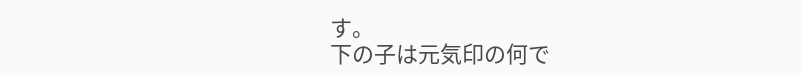す。
下の子は元気印の何で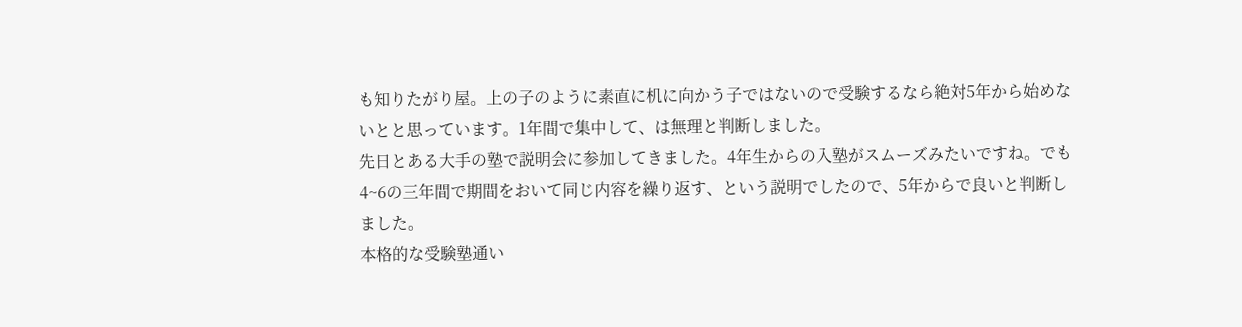も知りたがり屋。上の子のように素直に机に向かう子ではないので受験するなら絶対5年から始めないとと思っています。1年間で集中して、は無理と判断しました。
先日とある大手の塾で説明会に参加してきました。4年生からの入塾がスムーズみたいですね。でも4~6の三年間で期間をおいて同じ内容を繰り返す、という説明でしたので、5年からで良いと判断しました。
本格的な受験塾通い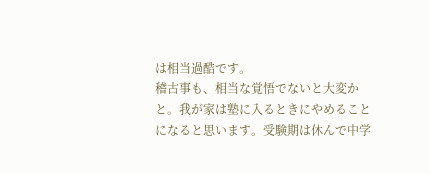は相当過酷です。
稽古事も、相当な覚悟でないと大変かと。我が家は塾に入るときにやめることになると思います。受験期は休んで中学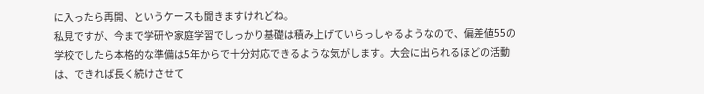に入ったら再開、というケースも聞きますけれどね。
私見ですが、今まで学研や家庭学習でしっかり基礎は積み上げていらっしゃるようなので、偏差値55の学校でしたら本格的な準備は5年からで十分対応できるような気がします。大会に出られるほどの活動は、できれば長く続けさせて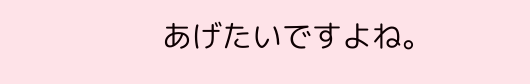あげたいですよね。